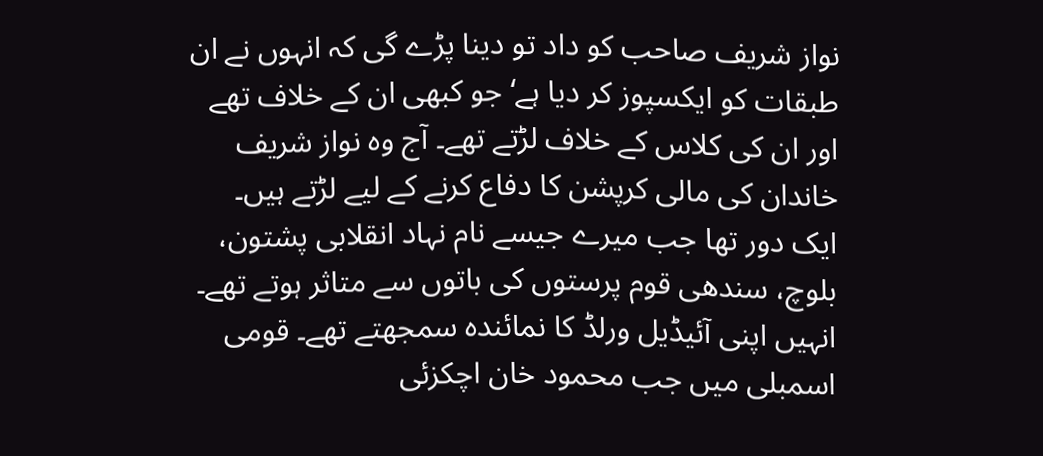نواز شریف صاحب کو داد تو دینا پڑے گی کہ انہوں نے ان طبقات کو ایکسپوز کر دیا ہے‘ جو کبھی ان کے خلاف تھے اور ان کی کلاس کے خلاف لڑتے تھے۔ آج وہ نواز شریف خاندان کی مالی کرپشن کا دفاع کرنے کے لیے لڑتے ہیں۔
ایک دور تھا جب میرے جیسے نام نہاد انقلابی پشتون، بلوچ، سندھی قوم پرستوں کی باتوں سے متاثر ہوتے تھے۔ انہیں اپنی آئیڈیل ورلڈ کا نمائندہ سمجھتے تھے۔ قومی اسمبلی میں جب محمود خان اچکزئی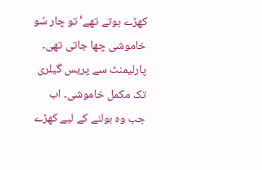کھڑے ہوتے تھے‘ تو چار سُو خاموشی چھا جاتی تھی۔ پارلیمنٹ سے پریس گیلری تک مکمل خاموشی۔ اب جب وہ بولنے کے لیے کھڑے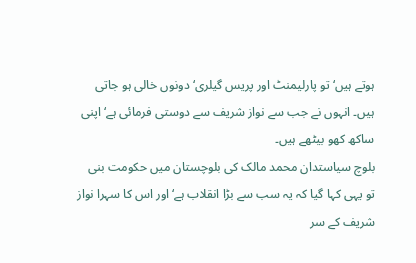ہوتے ہیں‘ تو پارلیمنٹ اور پریس گیلری‘ دونوں خالی ہو جاتی ہیں۔ انہوں نے جب سے نواز شریف سے دوستی فرمائی ہے‘ اپنی ساکھ کھو بیٹھے ہیں۔
بلوچ سیاستدان محمد مالک کی بلوچستان میں حکومت بنی تو یہی کہا گیا کہ یہ سب سے بڑا انقلاب ہے‘ اور اس کا سہرا نواز شریف کے سر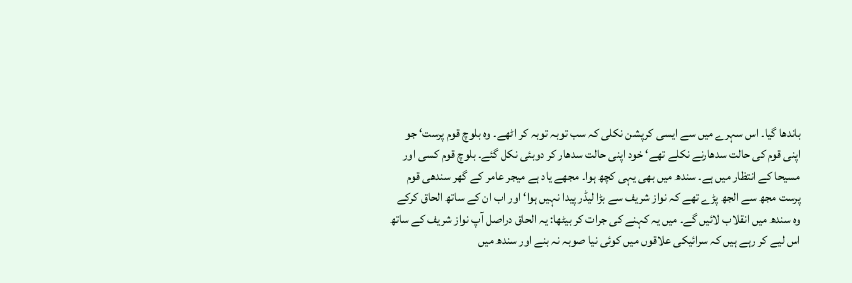باندھا گیا۔ اس سہرے میں سے ایسی کرپشن نکلی کہ سب توبہ توبہ کر اٹھے۔ وہ بلوچ قوم پرست‘ جو اپنی قوم کی حالت سدھارنے نکلے تھے‘ خود اپنی حالت سدھار کر دوبئی نکل گئے۔ بلوچ قوم کسی اور مسیحا کے انتظار میں ہے۔ سندھ میں بھی یہی کچھ ہوا۔ مجھے یاد ہے میجر عامر کے گھر سندھی قوم پرست مجھ سے الجھ پڑے تھے کہ نواز شریف سے بڑا لیڈر پیدا نہیں ہوا‘ اور اب ان کے ساتھ الحاق کرکے وہ سندھ میں انقلاب لائیں گے۔ میں یہ کہنے کی جرات کر بیٹھا: یہ الحاق دراصل آپ نواز شریف کے ساتھ اس لیے کر رہے ہیں کہ سرائیکی علاقوں میں کوئی نیا صوبہ نہ بنے اور سندھ میں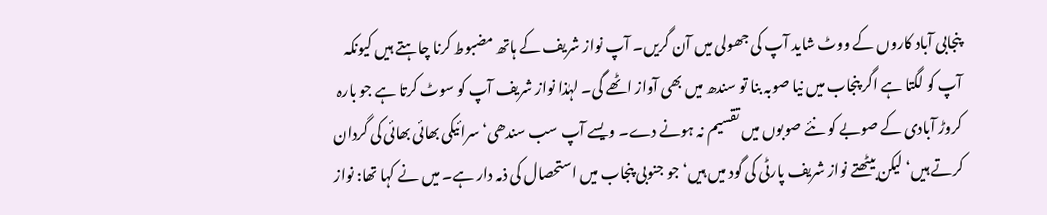پنجابی آباد کاروں کے ووٹ شاید آپ کی جھولی میں آن گریں۔ آپ نواز شریف کے ہاتھ مضبوط کرنا چاہتے ہیں کیونکہ آپ کو لگتا ہے اگر پنجاب میں نیا صوبہ بنا تو سندھ میں بھی آواز اٹھے گی۔ لہٰذا نواز شریف آپ کو سوٹ کرتا ہے جو بارہ کروڑ آبادی کے صوبے کو نئے صوبوں میں تقسیم نہ ہونے دے۔ ویسے آپ سب سندھی‘ سرائیکی بھائی بھائی کی گردان کرتے ہیں‘ لیکن بیٹھتے نواز شریف پارٹی کی گود میں ہیں‘ جو جنوبی پنجاب میں استحصال کی ذمہ دار ہے۔ میں نے کہا تھا: نواز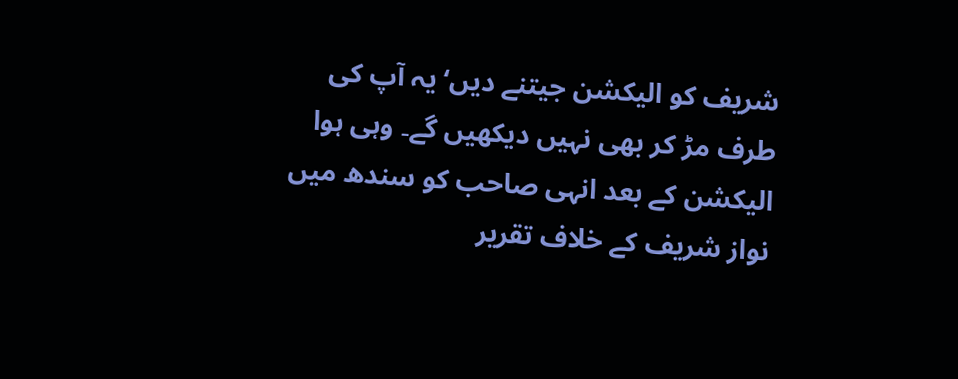شریف کو الیکشن جیتنے دیں‘ یہ آپ کی طرف مڑ کر بھی نہیں دیکھیں گے۔ وہی ہوا الیکشن کے بعد انہی صاحب کو سندھ میں نواز شریف کے خلاف تقریر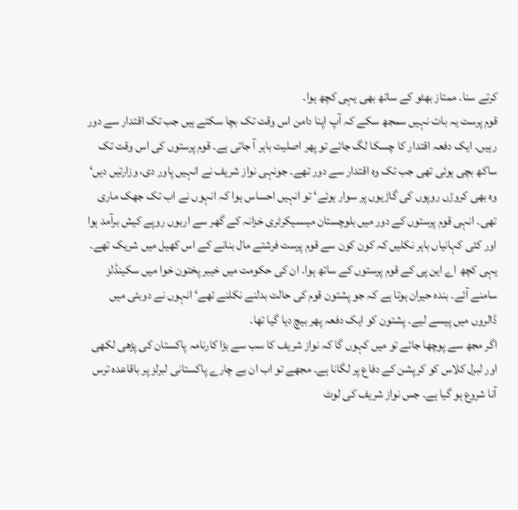کرتے سنا۔ ممتاز بھٹو کے ساتھ بھی یہی کچھ ہوا۔
قوم پرست یہ بات نہیں سمجھ سکے کہ آپ اپنا دامن اس وقت تک بچا سکتے ہیں جب تک اقتدار سے دور رہیں۔ ایک دفعہ اقتدار کا چسکا لگ جائے تو پھر اصلیت باہر آ جاتی ہے۔ قوم پرستوں کی اس وقت تک ساکھ بچی ہوئی تھی جب تک وہ اقتدار سے دور تھے۔ جونہی نواز شریف نے انہیں پاور دی، وزارتیں دیں‘ وہ بھی کروڑں روپوں کی گاڑیوں پر سوار ہوئے‘ تو انہیں احساس ہوا کہ انہوں نے اب تک جھک ماری تھی۔ انہی قوم پرستوں کے دور میں بلوچستان میںسیکرٹری خزانہ کے گھر سے اربوں روپے کیش برآمد ہوا اور کئی کہانیاں باہر نکلیں کہ کون کون سے قوم پرست فرشتے مال بنانے کے اس کھیل میں شریک تھے۔ یہی کچھ اے این پی کے قوم پرستوں کے ساتھ ہوا۔ ان کی حکومت میں خیبر پختون خوا میں سکینڈلز سامنے آئے۔ بندہ حیران ہوتا ہے کہ جو پشتون قوم کی حالت بدلنے نکلنے تھے‘ انہوں نے دوبئی میں ڈالروں میں پیسے لیے۔ پشتون کو ایک دفعہ پھر بیچ دیا گیا تھا۔
اگر مجھ سے پوچھا جائے تو میں کہوں گا کہ نواز شریف کا سب سے بڑا کارنامہ پاکستان کی پڑھی لکھی اور لبرل کلاس کو کرپشن کے دفاع پر لگانا ہے۔ مجھے تو اب ان بے چارے پاکستانی لبرلز پر باقاعدہ ترس آنا شروع ہو گیا ہے۔ جس نواز شریف کی لوٹ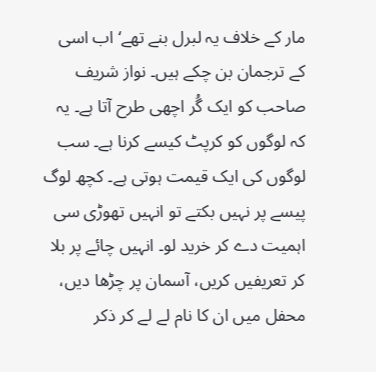مار کے خلاف یہ لبرل بنے تھے‘ اب اسی کے ترجمان بن چکے ہیں۔ نواز شریف صاحب کو ایک گُر اچھی طرح آتا ہے۔ یہ کہ لوگوں کو کرپٹ کیسے کرنا ہے۔ سب لوگوں کی ایک قیمت ہوتی ہے۔ کچھ لوگ پیسے پر نہیں بکتے تو انہیں تھوڑی سی اہمیت دے کر خرید لو۔ انہیں چائے پر بلا کر تعریفیں کریں، آسمان پر چڑھا دیں، محفل میں ان کا نام لے لے کر ذکر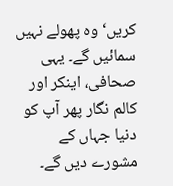کریں‘ وہ پھولے نہیں سمائیں گے۔ یہی صحافی، اینکر اور کالم نگار پھر آپ کو دنیا جہاں کے مشورے دیں گے۔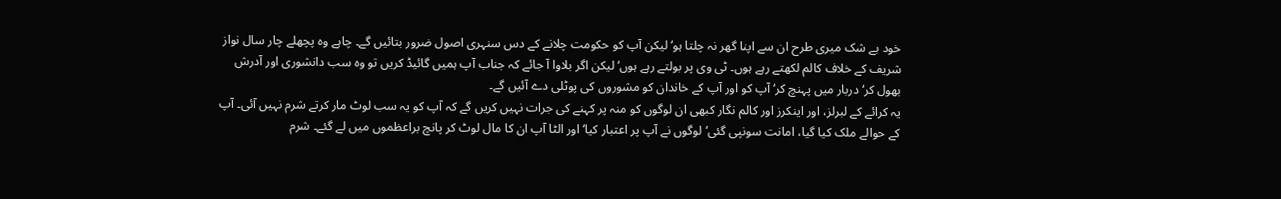خود بے شک میری طرح ان سے اپنا گھر نہ چلتا ہو‘ لیکن آپ کو حکومت چلانے کے دس سنہری اصول ضرور بتائیں گے۔ چاہے وہ پچھلے چار سال نواز شریف کے خلاف کالم لکھتے رہے ہوں۔ ٹی وی پر بولتے رہے ہوں‘ لیکن اگر بلاوا آ جائے کہ جناب آپ ہمیں گائیڈ کریں تو وہ سب دانشوری اور آدرش بھول کر‘ دربار میں پہنچ کر‘ آپ کو اور آپ کے خاندان کو مشوروں کی پوٹلی دے آئیں گے۔
یہ کرائے کے لبرلز، اور اینکرز اور کالم نگار کبھی ان لوگوں کو منہ پر کہنے کی جرات نہیں کریں گے کہ آپ کو یہ سب لوٹ مار کرتے شرم نہیں آئی۔ آپ کے حوالے ملک کیا گیا، امانت سونپی گئی‘ لوگوں نے آپ پر اعتبار کیا‘ اور الٹا آپ ان کا مال لوٹ کر پانچ براعظموں میں لے گئے۔ شرم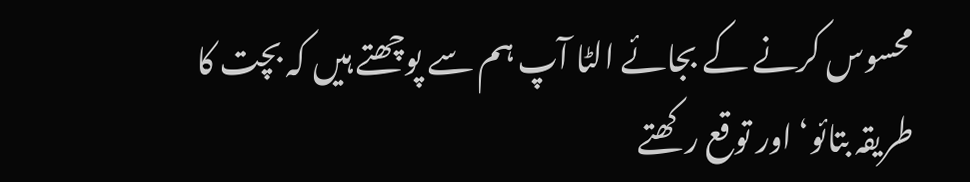محسوس کرنے کے بجائے الٹا آپ ہم سے پوچھتے ہیں کہ بچت کا طریقہ بتائو‘ اور توقع رکھتے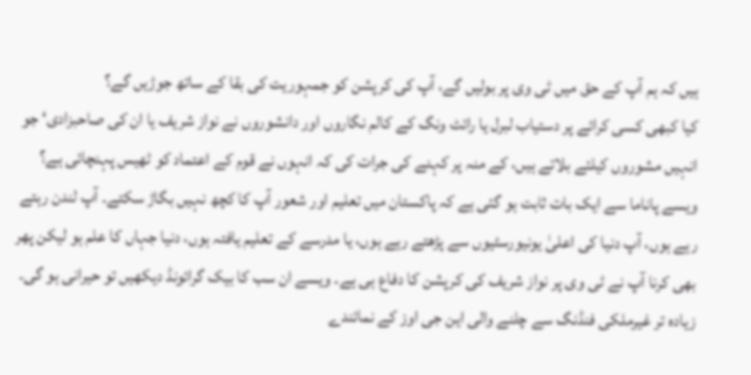ہیں کہ ہم آپ کے حق میں ٹی وی پر بولیں گے، آپ کی کرپشن کو جمہوریت کی بقا کے ساتھ جوڑیں گے؟
کیا کبھی کسی کرائے پر دستیاب لبرل یا رائٹ ونگ کے کالم نگاروں اور دانشوروں نے نواز شریف یا ان کی صاحبزادی‘ جو انہیں مشوروں کیلئے بلاتے ہیں، کے منہ پر کہنے کی جرات کی کہ انہوں نے قوم کے اعتماد کو ٹھیس پہنچائی ہے؟
ویسے پاناما سے ایک بات ثابت ہو گئی ہے کہ پاکستان میں تعلیم اور شعور آپ کا کچھ نہیں بگاڑ سکتے۔ آپ لندن رہتے رہے ہوں، آپ دنیا کی اعلیٰ یونیورسٹیوں سے پڑھتے رہے ہوں، یا مدرسے کے تعلیم یافتہ ہوں، دنیا جہاں کا علم ہو لیکن پھر بھی کرنا آپ نے ٹی وی پر نواز شریف کی کرپشن کا دفاع ہی ہے۔ ویسے ان سب کا بیک گرائونڈ دیکھیں تو حیرانی ہو گی۔ زیادہ تر غیرملکی فنڈنگ سے چلنے والی این جی اوز کے نمائندے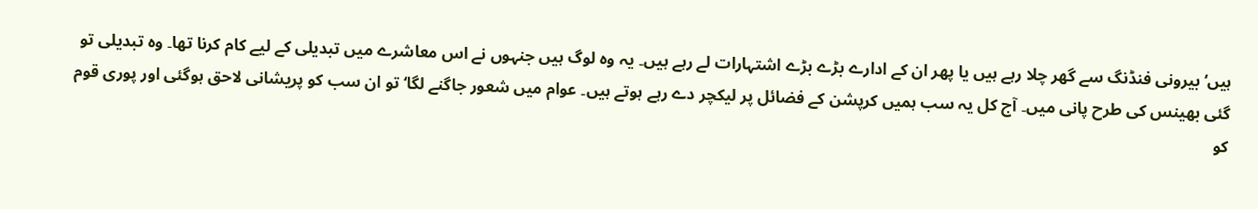ہیں‘ بیرونی فنڈنگ سے گھر چلا رہے ہیں یا پھر ان کے ادارے بڑے بڑے اشتہارات لے رہے ہیں۔ یہ وہ لوگ ہیں جنہوں نے اس معاشرے میں تبدیلی کے لیے کام کرنا تھا۔ وہ تبدیلی تو گئی بھینس کی طرح پانی میں۔ آج کل یہ سب ہمیں کرپشن کے فضائل پر لیکچر دے رہے ہوتے ہیں۔ عوام میں شعور جاگنے لگا‘ تو ان سب کو پریشانی لاحق ہوگئی اور پوری قوم کو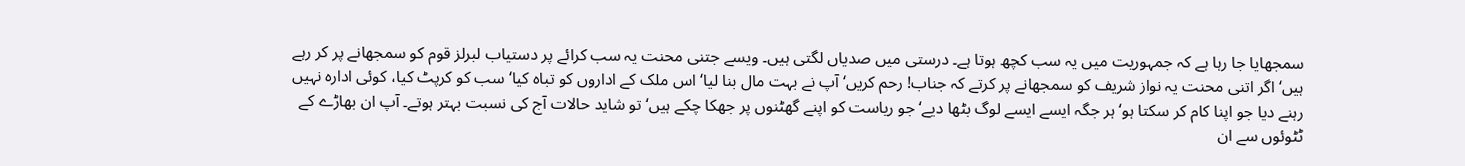سمجھایا جا رہا ہے کہ جمہوریت میں یہ سب کچھ ہوتا ہے۔ درستی میں صدیاں لگتی ہیں۔ ویسے جتنی محنت یہ سب کرائے پر دستیاب لبرلز قوم کو سمجھانے پر کر رہے ہیں‘ اگر اتنی محنت یہ نواز شریف کو سمجھانے پر کرتے کہ جناب! رحم کریں‘ آپ نے بہت مال بنا لیا‘ اس ملک کے اداروں کو تباہ کیا‘ سب کو کرپٹ کیا، کوئی ادارہ نہیں رہنے دیا جو اپنا کام کر سکتا ہو‘ ہر جگہ ایسے ایسے لوگ بٹھا دیے‘ جو ریاست کو اپنے گھٹنوں پر جھکا چکے ہیں‘ تو شاید حالات آج کی نسبت بہتر ہوتے۔ آپ ان بھاڑے کے ٹٹوئوں سے ان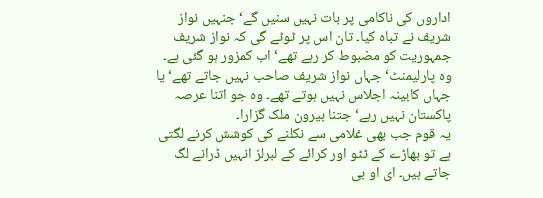اداروں کی ناکامی پر بات نہیں سنیں گے‘ جنہیں نواز شریف نے تباہ کیا۔ تان اس پر ٹوٹے گی کہ نواز شریف جمہوریت کو مضبوط کر رہے تھے‘ اب کمزور ہو گئی ہے۔ وہ پارلیمنٹ‘ جہاں نواز شریف صاحب نہیں جاتے تھے‘ یا جہاں کابینہ اجلاس نہیں ہوتے تھے۔ وہ جو اتنا عرصہ پاکستان نہیں رہے‘ جتنا بیرون ملک گزارا۔
یہ قوم جب بھی غلامی سے نکلنے کی کوشش کرنے لگتی ہے تو بھاڑے کے ٹٹو اور کرائے کے لبرلز انہیں ڈرانے لگ جاتے ہیں۔ ای او بی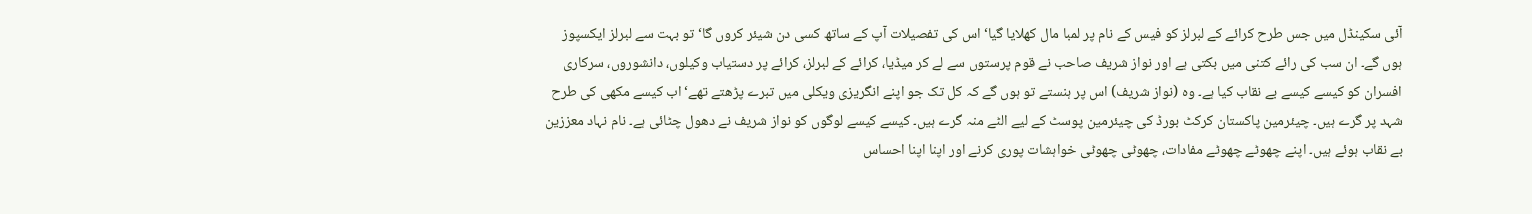آئی سکینڈل میں جس طرح کرائے کے لبرلز کو فیس کے نام پر لمبا مال کھلایا گیا‘ اس کی تفصیلات آپ کے ساتھ کسی دن شیئر کروں گا‘ تو بہت سے لبرلز ایکسپوز ہوں گے۔ ان سب کی رائے کتنی میں بکتی ہے اور نواز شریف صاحب نے قوم پرستوں سے لے کر میڈیا، کرائے کے لبرلز، کرائے پر دستیاب وکیلوں، دانشوروں، سرکاری افسران کو کیسے کیسے بے نقاب کیا ہے۔ وہ (نواز شریف) اس پر ہنستے تو ہوں گے کہ کل تک جو اپنے انگریزی ویکلی میں تبرے پڑھتے تھے‘ اب کیسے مکھی کی طرح شہد پر گرے ہیں۔ چیئرمین پاکستان کرکٹ بورڈ کی چیئرمین پوسٹ کے لیے الٹے منہ گرے ہیں۔ کیسے کیسے لوگوں کو نواز شریف نے دھول چٹائی ہے۔ نام نہاد معززین بے نقاب ہوئے ہیں۔ اپنے چھوٹے چھوٹے مفادات، چھوٹی چھوٹی خواہشات پوری کرنے اور اپنا اپنا احساس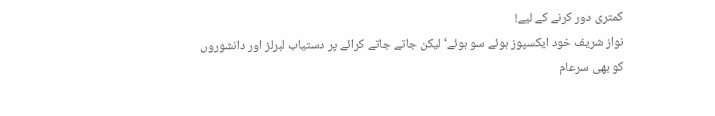کمتری دور کرنے کے لیے!
نواز شریف خود ایکسپوز ہوئے سو ہوئے‘ لیکن جاتے جاتے کرائے پر دستیاب لبرلز اور دانشوروں کو بھی سرعام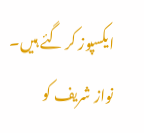ایکسپوز کر گئے ہیں۔
نواز شریف کو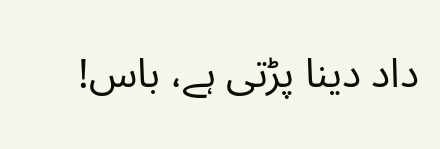داد دینا پڑتی ہے، باس!